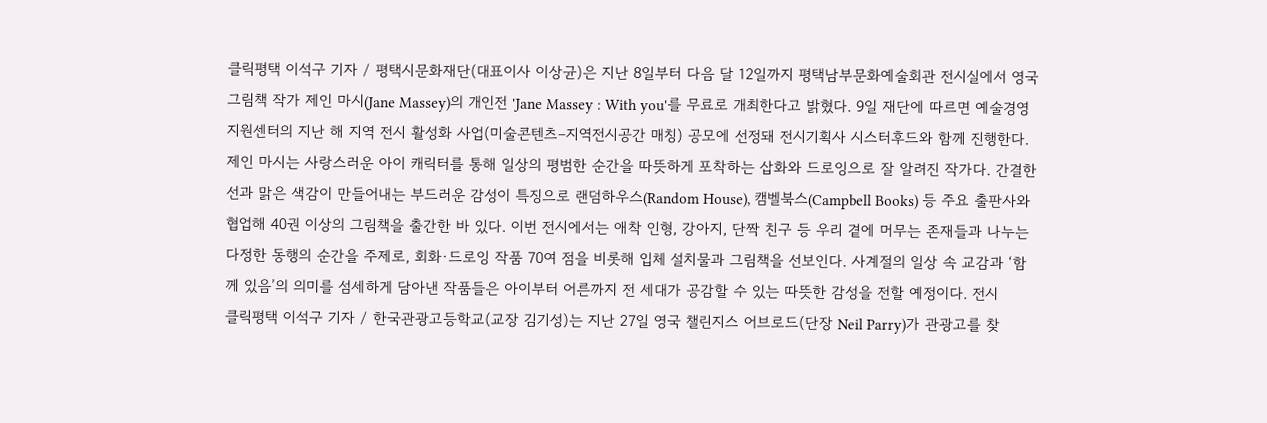클릭평택 이석구 기자 / 평택시문화재단(대표이사 이상균)은 지난 8일부터 다음 달 12일까지 평택남부문화예술회관 전시실에서 영국 그림책 작가 제인 마시(Jane Massey)의 개인전 'Jane Massey : With you'를 무료로 개최한다고 밝혔다. 9일 재단에 따르면 예술경영지원센터의 지난 해 지역 전시 활성화 사업(미술콘텐츠–지역전시공간 매칭) 공모에 선정돼 전시기획사 시스터후드와 함께 진행한다. 제인 마시는 사랑스러운 아이 캐릭터를 통해 일상의 평범한 순간을 따뜻하게 포착하는 삽화와 드로잉으로 잘 알려진 작가다. 간결한 선과 맑은 색감이 만들어내는 부드러운 감성이 특징으로 랜덤하우스(Random House), 캠벨북스(Campbell Books) 등 주요 출판사와 협업해 40권 이상의 그림책을 출간한 바 있다. 이번 전시에서는 애착 인형, 강아지, 단짝 친구 등 우리 곁에 머무는 존재들과 나누는 다정한 동행의 순간을 주제로, 회화·드로잉 작품 70여 점을 비롯해 입체 설치물과 그림책을 선보인다. 사계절의 일상 속 교감과 ‘함께 있음’의 의미를 섬세하게 담아낸 작품들은 아이부터 어른까지 전 세대가 공감할 수 있는 따뜻한 감성을 전할 예정이다. 전시
클릭평택 이석구 기자 / 한국관광고등학교(교장 김기성)는 지난 27일 영국 챌린지스 어브로드(단장 Neil Parry)가 관광고를 찾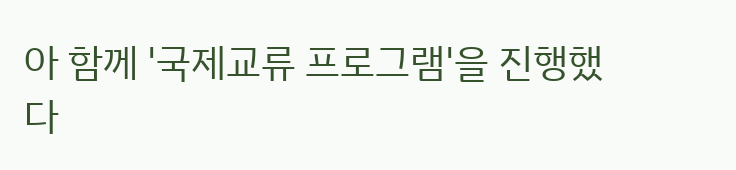아 함께 '국제교류 프로그램'을 진행했다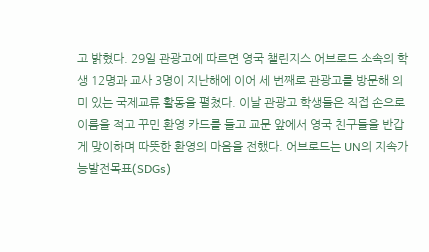고 밝혔다. 29일 관광고에 따르면 영국 챌린지스 어브로드 소속의 학생 12명과 교사 3명이 지난해에 이어 세 번째로 관광고를 방문해 의미 있는 국제교류 활동을 펼쳤다. 이날 관광고 학생들은 직접 손으로 이름을 적고 꾸민 환영 카드를 들고 교문 앞에서 영국 친구들을 반갑게 맞이하며 따뜻한 환영의 마음을 전했다. 어브로드는 UN의 지속가능발전목표(SDGs)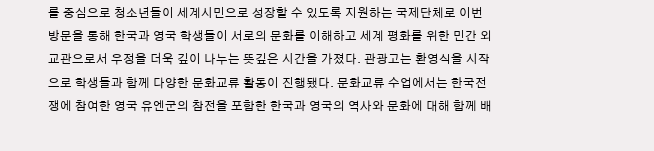를 중심으로 청소년들이 세계시민으로 성장할 수 있도록 지원하는 국제단체로 이번 방문을 통해 한국과 영국 학생들이 서로의 문화를 이해하고 세계 평화를 위한 민간 외교관으로서 우정을 더욱 깊이 나누는 뜻깊은 시간을 가졌다. 관광고는 환영식을 시작으로 학생들과 함께 다양한 문화교류 활동이 진행됐다. 문화교류 수업에서는 한국전쟁에 참여한 영국 유엔군의 참전을 포함한 한국과 영국의 역사와 문화에 대해 함께 배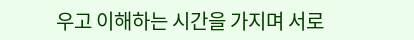우고 이해하는 시간을 가지며 서로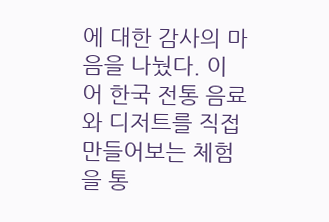에 대한 감사의 마음을 나눴다. 이어 한국 전통 음료와 디저트를 직접 만들어보는 체험을 통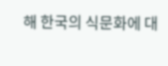해 한국의 식문화에 대